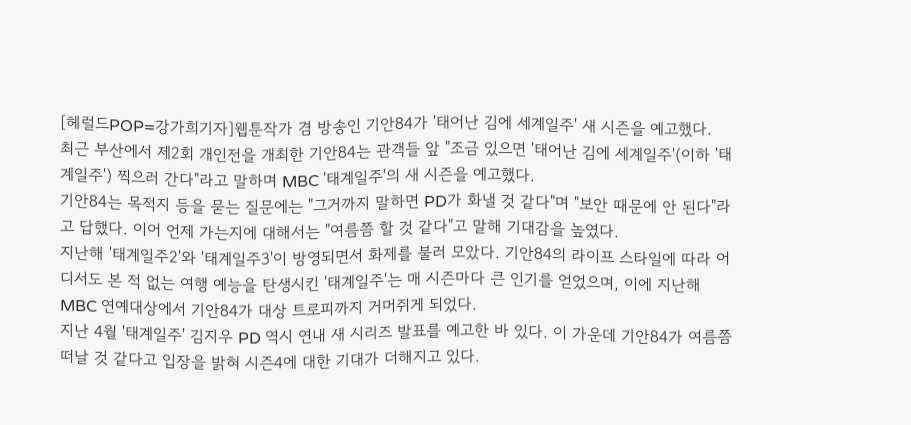[헤럴드POP=강가희기자]웹툰작가 겸 방송인 기안84가 '태어난 김에 세계일주' 새 시즌을 예고했다.
최근 부산에서 제2회 개인전을 개최한 기안84는 관객들 앞 "조금 있으면 '태어난 김에 세계일주'(이하 '태계일주') 찍으러 간다"라고 말하며 MBC '태계일주'의 새 시즌을 예고했다.
기안84는 목적지 등을 묻는 질문에는 "그거까지 말하면 PD가 화낼 것 같다"며 "보안 때문에 안 된다"라고 답했다. 이어 언제 가는지에 대해서는 "여름쯤 할 것 같다"고 말해 기대감을 높였다.
지난해 '태계일주2'와 '태계일주3'이 방영되면서 화제를 불러 모았다. 기안84의 라이프 스타일에 따라 어디서도 본 적 없는 여행 예능을 탄생시킨 '태계일주'는 매 시즌마다 큰 인기를 얻었으며, 이에 지난해 MBC 연예대상에서 기안84가 대상 트로피까지 거머쥐게 되었다.
지난 4월 '태계일주' 김지우 PD 역시 연내 새 시리즈 발표를 예고한 바 있다. 이 가운데 기안84가 여름쯤 떠날 것 같다고 입장을 밝혀 시즌4에 대한 기대가 더해지고 있다.